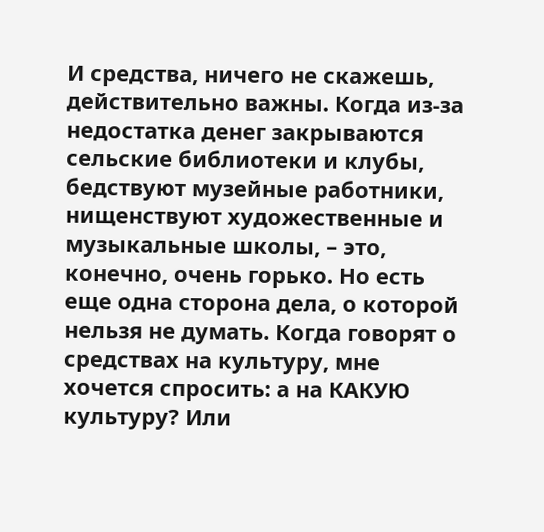И средства, ничего не скажешь, действительно важны. Когда из-за недостатка денег закрываются сельские библиотеки и клубы, бедствуют музейные работники, нищенствуют художественные и музыкальные школы, – это, конечно, очень горько. Но есть еще одна сторона дела, о которой нельзя не думать. Когда говорят о средствах на культуру, мне хочется спросить: а на КАКУЮ культуру? Или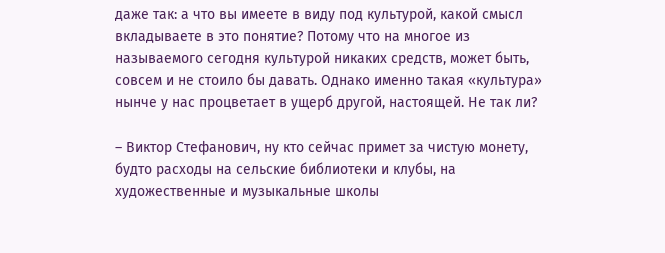даже так: а что вы имеете в виду под культурой, какой смысл вкладываете в это понятие? Потому что на многое из называемого сегодня культурой никаких средств, может быть, совсем и не стоило бы давать. Однако именно такая «культура» нынче у нас процветает в ущерб другой, настоящей. Не так ли?

– Виктор Стефанович, ну кто сейчас примет за чистую монету, будто расходы на сельские библиотеки и клубы, на художественные и музыкальные школы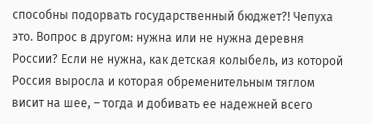способны подорвать государственный бюджет?! Чепуха это. Вопрос в другом: нужна или не нужна деревня России? Если не нужна, как детская колыбель, из которой Россия выросла и которая обременительным тяглом висит на шее, – тогда и добивать ее надежней всего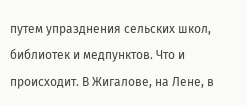путем упразднения сельских школ, библиотек и медпунктов. Что и происходит. В Жигалове, на Лене, в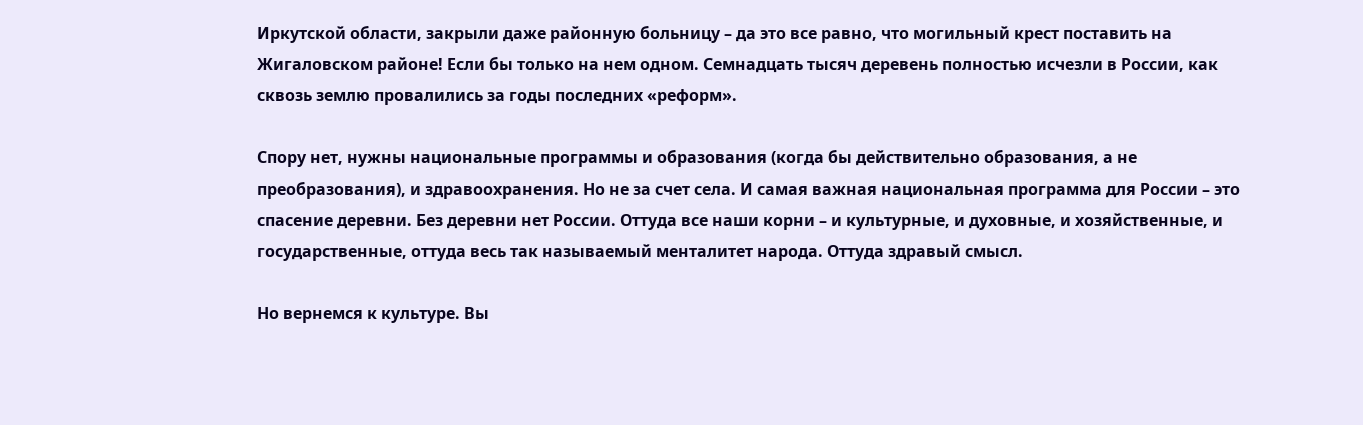Иркутской области, закрыли даже районную больницу – да это все равно, что могильный крест поставить на Жигаловском районе! Если бы только на нем одном. Семнадцать тысяч деревень полностью исчезли в России, как сквозь землю провалились за годы последних «реформ».

Спору нет, нужны национальные программы и образования (когда бы действительно образования, а не преобразования), и здравоохранения. Но не за счет села. И самая важная национальная программа для России – это спасение деревни. Без деревни нет России. Оттуда все наши корни – и культурные, и духовные, и хозяйственные, и государственные, оттуда весь так называемый менталитет народа. Оттуда здравый смысл.

Но вернемся к культуре. Вы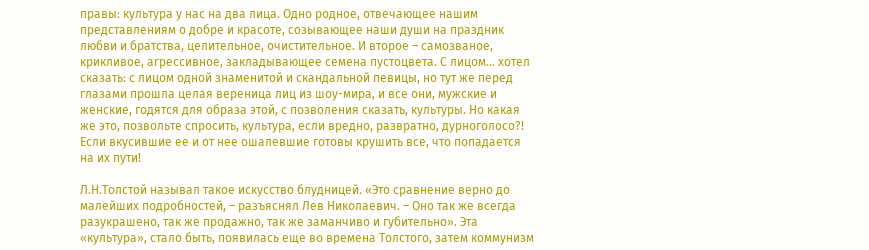правы: культура у нас на два лица. Одно родное, отвечающее нашим представлениям о добре и красоте, созывающее наши души на праздник любви и братства, целительное, очистительное. И второе – самозваное, крикливое, агрессивное, закладывающее семена пустоцвета. С лицом… хотел сказать: с лицом одной знаменитой и скандальной певицы, но тут же перед глазами прошла целая вереница лиц из шоу-мира, и все они, мужские и женские, годятся для образа этой, с позволения сказать, культуры. Но какая же это, позвольте спросить, культура, если вредно, развратно, дурноголосо?! Если вкусившие ее и от нее ошалевшие готовы крушить все, что попадается на их пути!

Л.Н.Толстой называл такое искусство блудницей. «Это сравнение верно до малейших подробностей, – разъяснял Лев Николаевич. – Оно так же всегда разукрашено, так же продажно, так же заманчиво и губительно». Эта «культура», стало быть, появилась еще во времена Толстого, затем коммунизм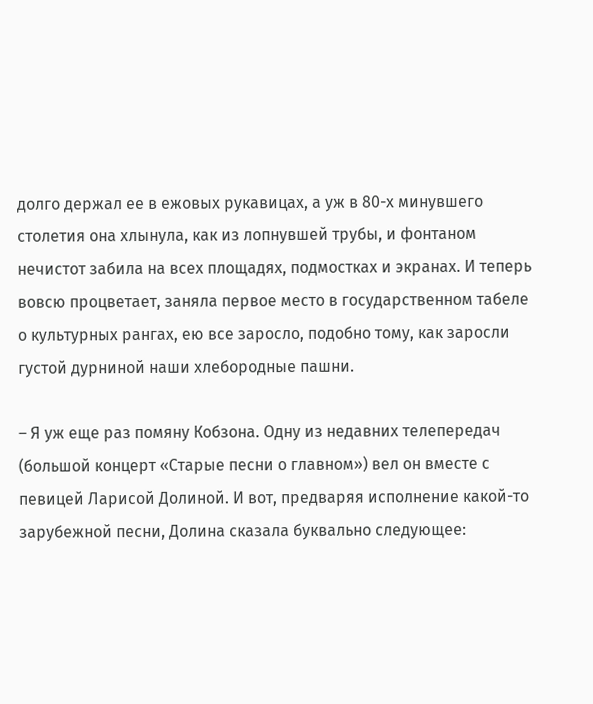долго держал ее в ежовых рукавицах, а уж в 80-х минувшего столетия она хлынула, как из лопнувшей трубы, и фонтаном нечистот забила на всех площадях, подмостках и экранах. И теперь вовсю процветает, заняла первое место в государственном табеле о культурных рангах, ею все заросло, подобно тому, как заросли густой дурниной наши хлебородные пашни.

– Я уж еще раз помяну Кобзона. Одну из недавних телепередач (большой концерт «Старые песни о главном») вел он вместе с певицей Ларисой Долиной. И вот, предваряя исполнение какой-то зарубежной песни, Долина сказала буквально следующее: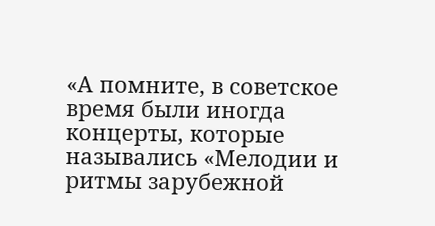«А помните, в советское время были иногда концерты, которые назывались «Мелодии и ритмы зарубежной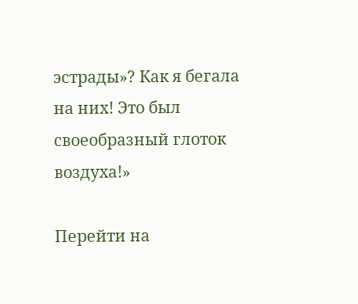эстрады»? Как я бегала на них! Это был своеобразный глоток воздуха!»

Перейти на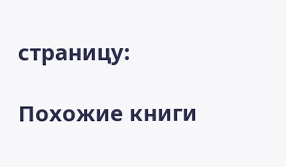страницу:

Похожие книги